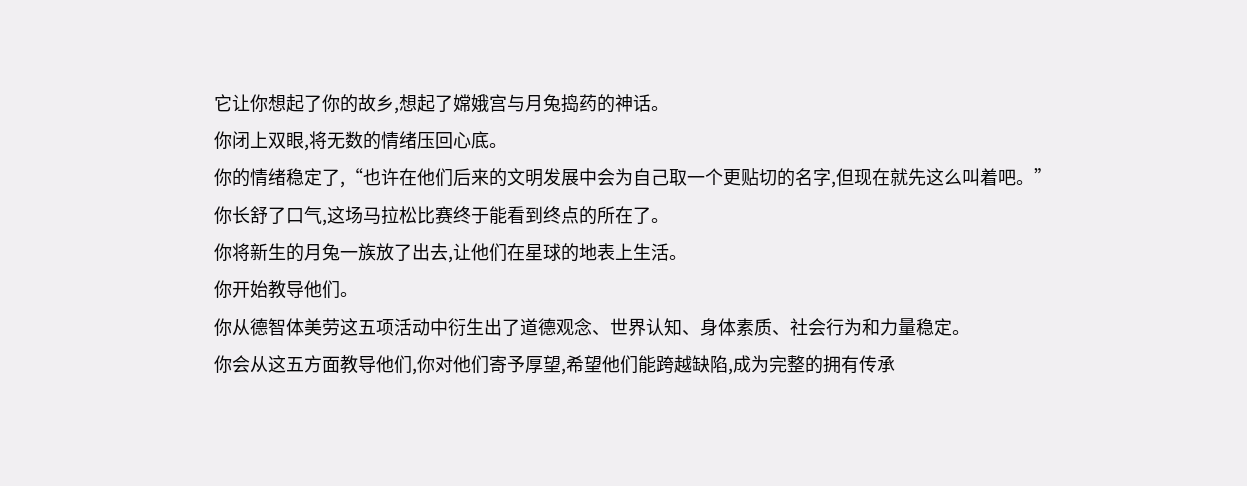它让你想起了你的故乡,想起了嫦娥宫与月兔捣药的神话。
你闭上双眼,将无数的情绪压回心底。
你的情绪稳定了,“也许在他们后来的文明发展中会为自己取一个更贴切的名字,但现在就先这么叫着吧。”
你长舒了口气,这场马拉松比赛终于能看到终点的所在了。
你将新生的月兔一族放了出去,让他们在星球的地表上生活。
你开始教导他们。
你从德智体美劳这五项活动中衍生出了道德观念、世界认知、身体素质、社会行为和力量稳定。
你会从这五方面教导他们,你对他们寄予厚望,希望他们能跨越缺陷,成为完整的拥有传承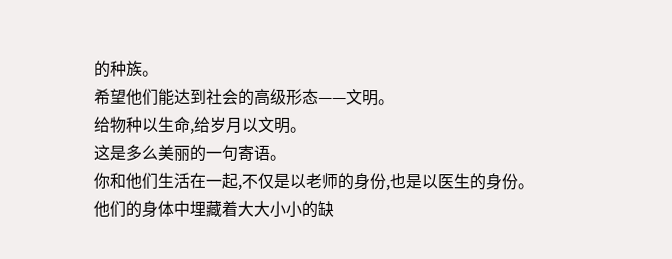的种族。
希望他们能达到社会的高级形态——文明。
给物种以生命,给岁月以文明。
这是多么美丽的一句寄语。
你和他们生活在一起,不仅是以老师的身份,也是以医生的身份。
他们的身体中埋藏着大大小小的缺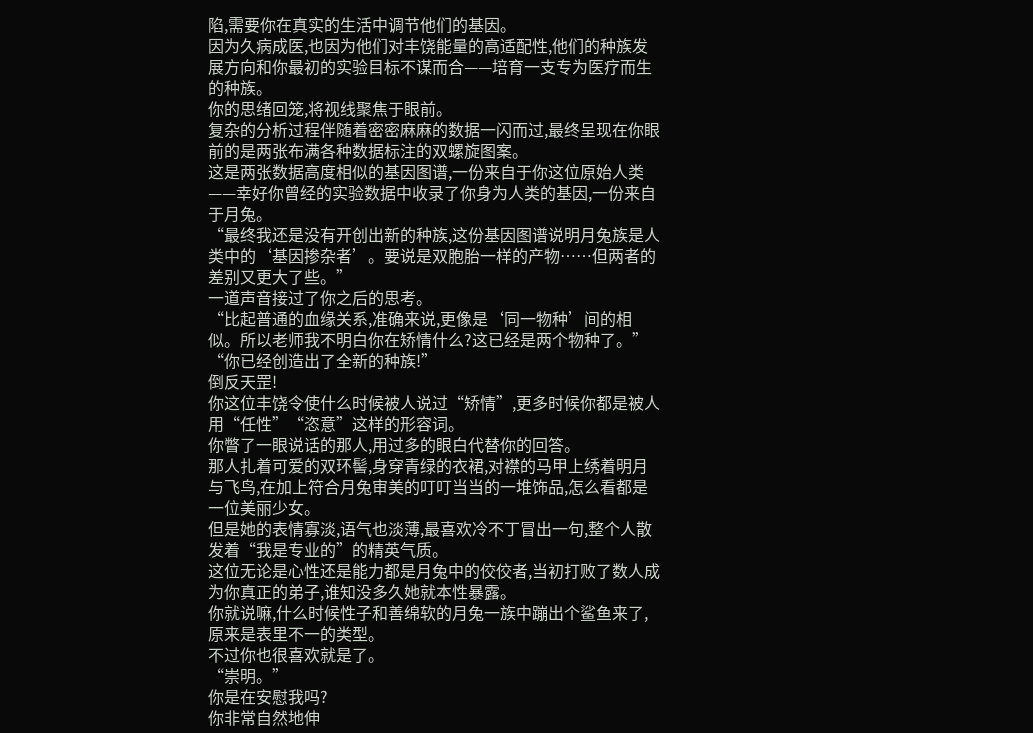陷,需要你在真实的生活中调节他们的基因。
因为久病成医,也因为他们对丰饶能量的高适配性,他们的种族发展方向和你最初的实验目标不谋而合——培育一支专为医疗而生的种族。
你的思绪回笼,将视线聚焦于眼前。
复杂的分析过程伴随着密密麻麻的数据一闪而过,最终呈现在你眼前的是两张布满各种数据标注的双螺旋图案。
这是两张数据高度相似的基因图谱,一份来自于你这位原始人类——幸好你曾经的实验数据中收录了你身为人类的基因,一份来自于月兔。
“最终我还是没有开创出新的种族,这份基因图谱说明月兔族是人类中的‘基因掺杂者’。要说是双胞胎一样的产物……但两者的差别又更大了些。”
一道声音接过了你之后的思考。
“比起普通的血缘关系,准确来说,更像是‘同一物种’间的相似。所以老师我不明白你在矫情什么?这已经是两个物种了。”
“你已经创造出了全新的种族!”
倒反天罡!
你这位丰饶令使什么时候被人说过“矫情”,更多时候你都是被人用“任性”“恣意”这样的形容词。
你瞥了一眼说话的那人,用过多的眼白代替你的回答。
那人扎着可爱的双环髻,身穿青绿的衣裙,对襟的马甲上绣着明月与飞鸟,在加上符合月兔审美的叮叮当当的一堆饰品,怎么看都是一位美丽少女。
但是她的表情寡淡,语气也淡薄,最喜欢冷不丁冒出一句,整个人散发着“我是专业的”的精英气质。
这位无论是心性还是能力都是月兔中的佼佼者,当初打败了数人成为你真正的弟子,谁知没多久她就本性暴露。
你就说嘛,什么时候性子和善绵软的月兔一族中蹦出个鲨鱼来了,原来是表里不一的类型。
不过你也很喜欢就是了。
“崇明。”
你是在安慰我吗?
你非常自然地伸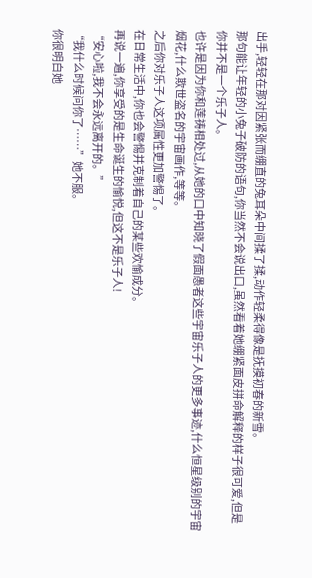出手,轻轻在那对因紧张而绷直的兔耳朵中间揉了揉,动作轻柔得像是抚摸初春的新雪。
那句能让年轻的小兔子破防的语句,你当然不会说出口,虽然看着她绷紧面皮拼命解释的样子很可爱,但是你并不是一个乐子人。
也许是因为你和莲祷相处过,从她的口中知晓了假面愚者这些宇宙乐子人的更多事迹,什么恒星级别的宇宙烟花,什么欺世盗名的宇宙画作,等等。
之后你对乐子人这项属性更加警惕了。
在日常生活中,你也会警惕并克制着自己的某些欢愉成分。
再说一遍,你享受的是生命诞生的愉悦,但这不是乐子人!
“安心啦,我不会永远离开的。”
“我什么时候问你了……”她不服。
你很明白她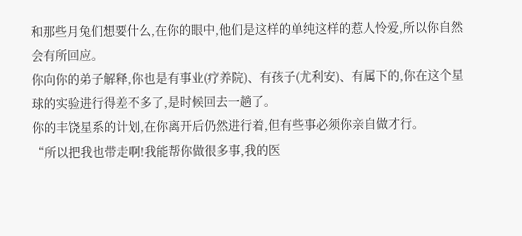和那些月兔们想要什么,在你的眼中,他们是这样的单纯这样的惹人怜爱,所以你自然会有所回应。
你向你的弟子解释,你也是有事业(疗养院)、有孩子(尤利安)、有属下的,你在这个星球的实验进行得差不多了,是时候回去一趟了。
你的丰饶星系的计划,在你离开后仍然进行着,但有些事必须你亲自做才行。
“所以把我也带走啊!我能帮你做很多事,我的医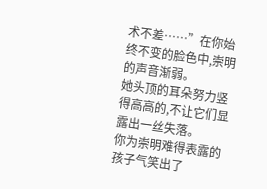术不差……”在你始终不变的脸色中,崇明的声音渐弱。
她头顶的耳朵努力竖得高高的,不让它们显露出一丝失落。
你为崇明难得表露的孩子气笑出了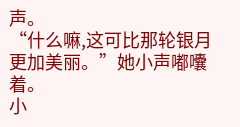声。
“什么嘛,这可比那轮银月更加美丽。”她小声嘟囔着。
小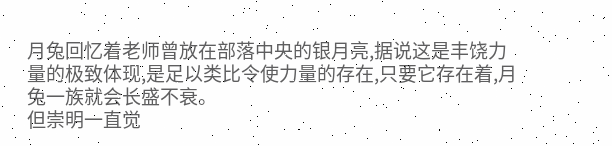月兔回忆着老师曾放在部落中央的银月亮,据说这是丰饶力量的极致体现,是足以类比令使力量的存在,只要它存在着,月兔一族就会长盛不衰。
但崇明一直觉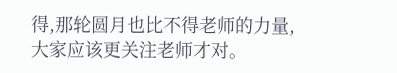得,那轮圆月也比不得老师的力量,大家应该更关注老师才对。